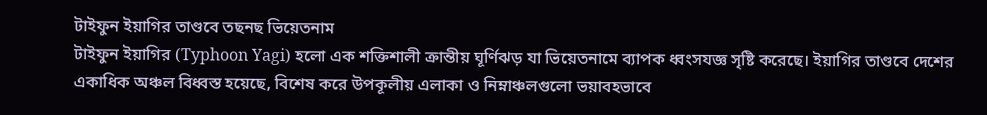টাইফুন ইয়াগির তাণ্ডবে তছনছ ভিয়েতনাম
টাইফুন ইয়াগির (Typhoon Yagi) হলো এক শক্তিশালী ক্রান্তীয় ঘূর্ণিঝড় যা ভিয়েতনামে ব্যাপক ধ্বংসযজ্ঞ সৃষ্টি করেছে। ইয়াগির তাণ্ডবে দেশের একাধিক অঞ্চল বিধ্বস্ত হয়েছে, বিশেষ করে উপকূলীয় এলাকা ও নিম্নাঞ্চলগুলো ভয়াবহভাবে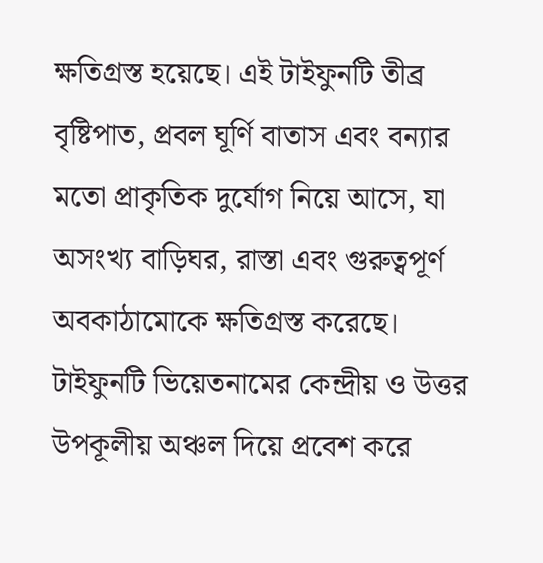ক্ষতিগ্রস্ত হয়েছে। এই টাইফুনটি তীব্র বৃষ্টিপাত, প্রবল ঘূর্ণি বাতাস এবং বন্যার মতো প্রাকৃতিক দুর্যোগ নিয়ে আসে, যা অসংখ্য বাড়িঘর, রাস্তা এবং গুরুত্বপূর্ণ অবকাঠামোকে ক্ষতিগ্রস্ত করেছে।
টাইফুনটি ভিয়েতনামের কেন্দ্রীয় ও উত্তর উপকূলীয় অঞ্চল দিয়ে প্রবেশ করে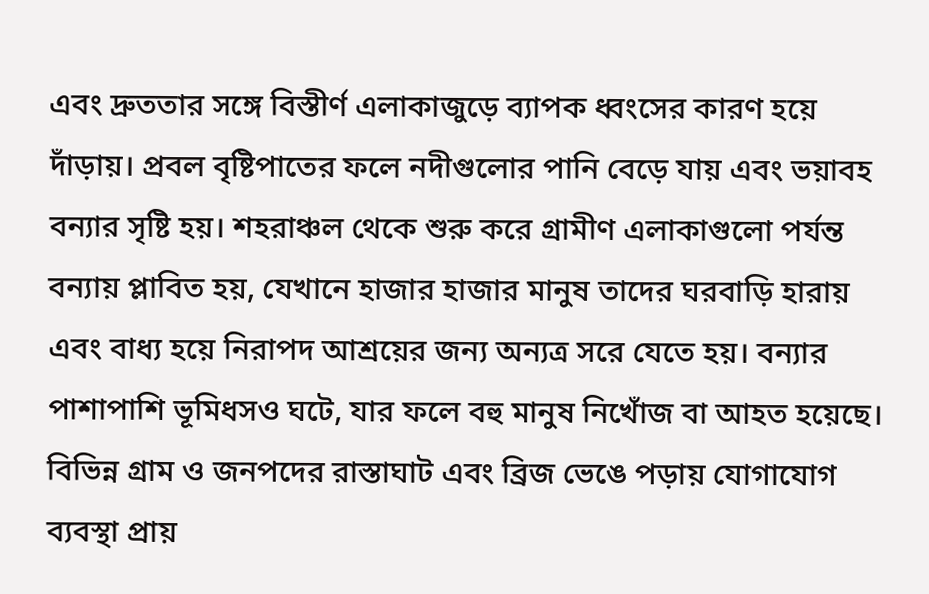এবং দ্রুততার সঙ্গে বিস্তীর্ণ এলাকাজুড়ে ব্যাপক ধ্বংসের কারণ হয়ে দাঁড়ায়। প্রবল বৃষ্টিপাতের ফলে নদীগুলোর পানি বেড়ে যায় এবং ভয়াবহ বন্যার সৃষ্টি হয়। শহরাঞ্চল থেকে শুরু করে গ্রামীণ এলাকাগুলো পর্যন্ত বন্যায় প্লাবিত হয়, যেখানে হাজার হাজার মানুষ তাদের ঘরবাড়ি হারায় এবং বাধ্য হয়ে নিরাপদ আশ্রয়ের জন্য অন্যত্র সরে যেতে হয়। বন্যার পাশাপাশি ভূমিধসও ঘটে, যার ফলে বহু মানুষ নিখোঁজ বা আহত হয়েছে। বিভিন্ন গ্রাম ও জনপদের রাস্তাঘাট এবং ব্রিজ ভেঙে পড়ায় যোগাযোগ ব্যবস্থা প্রায়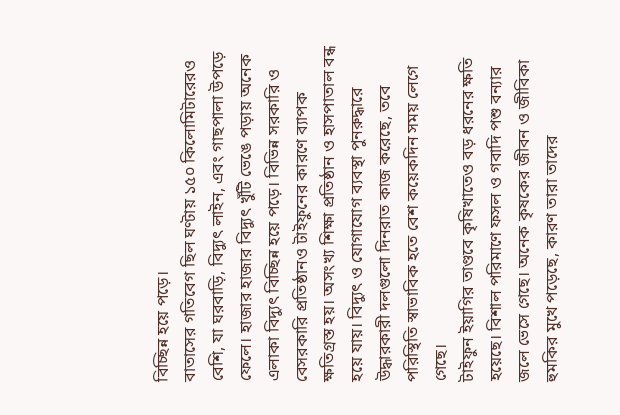বিচ্ছিন্ন হয়ে পড়ে।
বাতাসের গতিবেগ ছিল ঘণ্টায় ১৫০ কিলোমিটারেরও বেশি, যা ঘরবাড়ি, বিদ্যুৎ লাইন, এবং গাছপালা উপড়ে ফেলে। হাজার হাজার বিদ্যুৎ খুঁটি ভেঙে পড়ায় অনেক এলাকা বিদ্যুৎ বিচ্ছিন্ন হয়ে পড়ে। বিভিন্ন সরকারি ও বেসরকারি প্রতিষ্ঠানও টাইফুনের কারণে ব্যাপক ক্ষতিগ্রস্ত হয়। অসংখ্য শিক্ষা প্রতিষ্ঠান ও হাসপাতাল বন্ধ হয়ে যায়। বিদ্যুৎ ও যোগাযোগ ব্যবস্থা পুনরুদ্ধারে উদ্ধারকারী দলগুলো দিনরাত কাজ করেছে, তবে পরিস্থিতি স্বাভাবিক হতে বেশ কয়েকদিন সময় লেগে গেছে।
টাইফুন ইয়াগির তাণ্ডবে কৃষিখাতেও বড় ধরনের ক্ষতি হয়েছে। বিশাল পরিমাণে ফসল ও গবাদি পশু বন্যার জলে ভেসে গেছে। অনেক কৃষকের জীবন ও জীবিকা হুমকির মুখে পড়েছে, কারণ তারা তাদের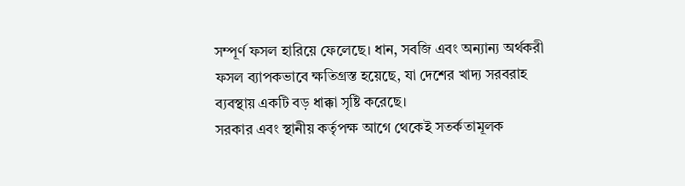সম্পূর্ণ ফসল হারিয়ে ফেলেছে। ধান, সবজি এবং অন্যান্য অর্থকরী ফসল ব্যাপকভাবে ক্ষতিগ্রস্ত হয়েছে, যা দেশের খাদ্য সরবরাহ ব্যবস্থায় একটি বড় ধাক্কা সৃষ্টি করেছে।
সরকার এবং স্থানীয় কর্তৃপক্ষ আগে থেকেই সতর্কতামূলক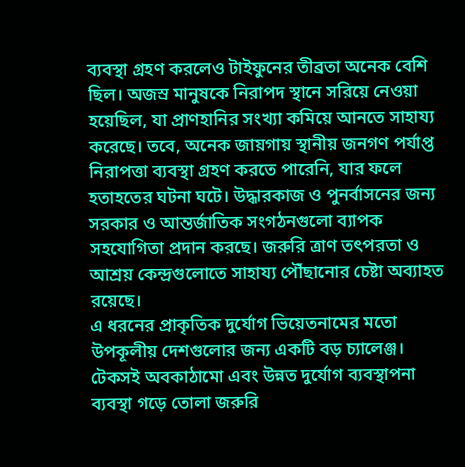ব্যবস্থা গ্রহণ করলেও টাইফুনের তীব্রতা অনেক বেশি ছিল। অজস্র মানুষকে নিরাপদ স্থানে সরিয়ে নেওয়া হয়েছিল, যা প্রাণহানির সংখ্যা কমিয়ে আনতে সাহায্য করেছে। তবে, অনেক জায়গায় স্থানীয় জনগণ পর্যাপ্ত নিরাপত্তা ব্যবস্থা গ্রহণ করতে পারেনি, যার ফলে হতাহতের ঘটনা ঘটে। উদ্ধারকাজ ও পুনর্বাসনের জন্য সরকার ও আন্তর্জাতিক সংগঠনগুলো ব্যাপক সহযোগিতা প্রদান করছে। জরুরি ত্রাণ তৎপরতা ও আশ্রয় কেন্দ্রগুলোতে সাহায্য পৌঁছানোর চেষ্টা অব্যাহত রয়েছে।
এ ধরনের প্রাকৃতিক দুর্যোগ ভিয়েতনামের মতো উপকূলীয় দেশগুলোর জন্য একটি বড় চ্যালেঞ্জ। টেকসই অবকাঠামো এবং উন্নত দুর্যোগ ব্যবস্থাপনা ব্যবস্থা গড়ে তোলা জরুরি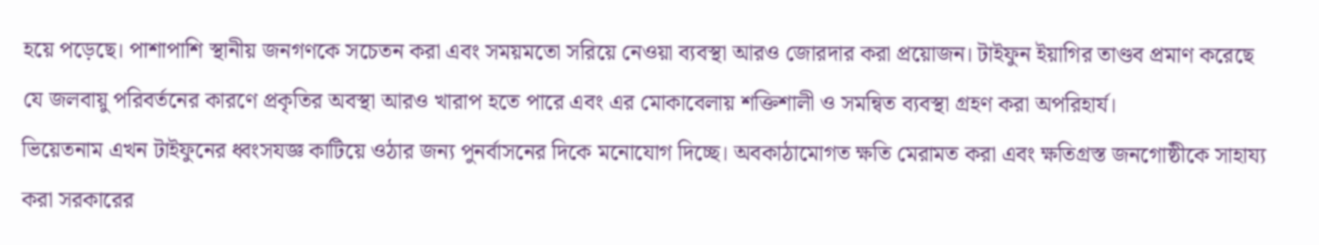হয়ে পড়েছে। পাশাপাশি স্থানীয় জনগণকে সচেতন করা এবং সময়মতো সরিয়ে নেওয়া ব্যবস্থা আরও জোরদার করা প্রয়োজন। টাইফুন ইয়াগির তাণ্ডব প্রমাণ করেছে যে জলবায়ু পরিবর্তনের কারণে প্রকৃতির অবস্থা আরও খারাপ হতে পারে এবং এর মোকাবেলায় শক্তিশালী ও সমন্বিত ব্যবস্থা গ্রহণ করা অপরিহার্য।
ভিয়েতনাম এখন টাইফুনের ধ্বংসযজ্ঞ কাটিয়ে ওঠার জন্য পুনর্বাসনের দিকে মনোযোগ দিচ্ছে। অবকাঠামোগত ক্ষতি মেরামত করা এবং ক্ষতিগ্রস্ত জনগোষ্ঠীকে সাহায্য করা সরকারের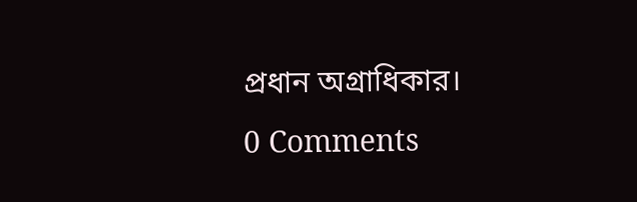প্রধান অগ্রাধিকার।
0 Comments